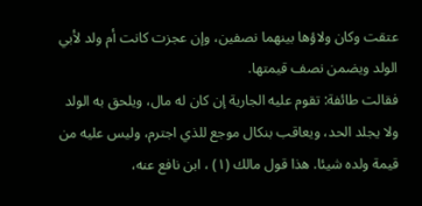عتقت وكان ولاؤها بينهما نصفين، وإن عجزت كانت أم ولد لأبي الولد ويضمن نصف قيمتها.
فقالت طائفة: تقوم عليه الجارية إن كان له مال، ويلحق به الولد ولا يجلد الحد، ويعاقب بنكال موجع للذي اجترم، وليس عليه من قيمة ولده شيئا. هذا قول مالك (١) ، ابن نافع عنه،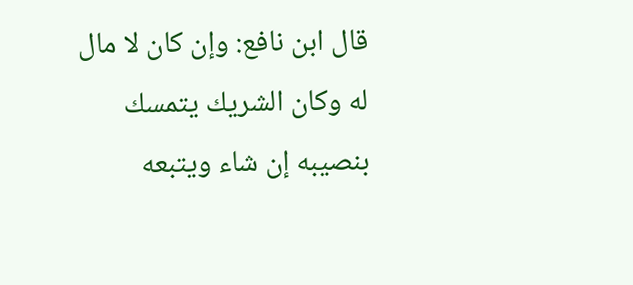قال ابن نافع: وإن كان لا مال له وكان الشريك يتمسك بنصيبه إن شاء ويتبعه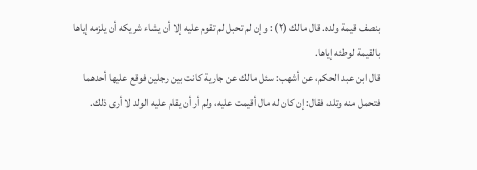بنصف قيمة ولده. قال مالك (٢) : وإن لم تحبل لم تقوم عليه إلا أن يشاء شريكه أن يلزمه إياها بالقيمة لوطئه إياها.
قال ابن عبد الحكم، عن أشهب: سئل مالك عن جارية كانت بين رجلين فوقع عليها أحدهما فتحمل منه وتلد، فقال: إن كان له مال أقيمت عليه، ولم أر أن يقام عليه الولد لا أرى ذلك.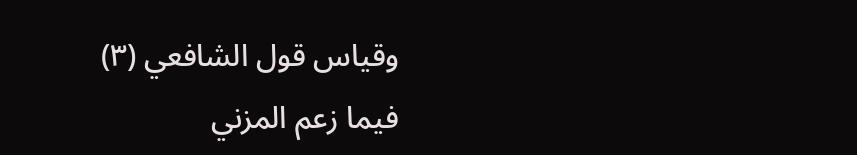وقياس قول الشافعي (٣) فيما زعم المزني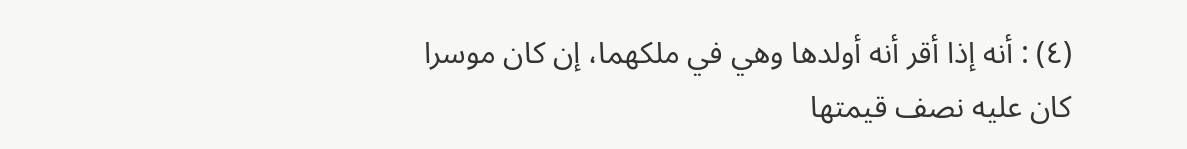(٤) : أنه إذا أقر أنه أولدها وهي في ملكهما، إن كان موسرا كان عليه نصف قيمتها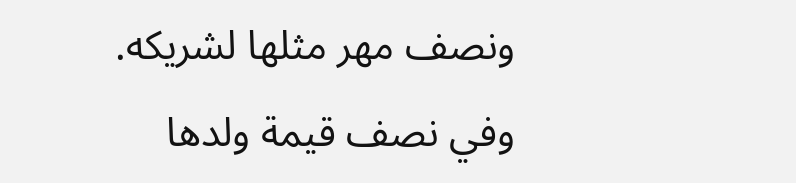ونصف مهر مثلها لشريكه. وفي نصف قيمة ولدها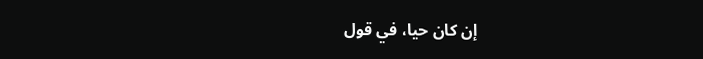إن كان حيا، في قول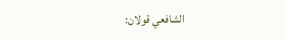الشافعي قولان: